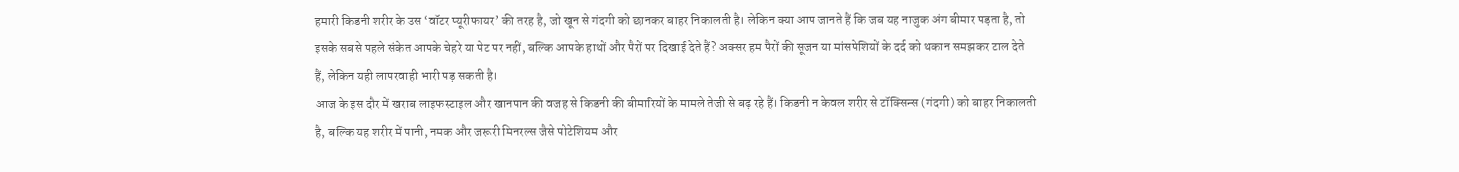हमारी किडनी शरीर के उस ‘वॉटर प्यूरीफायर’ की तरह है, जो खून से गंदगी को छानकर बाहर निकालती है। लेकिन क्या आप जानते हैं कि जब यह नाजुक अंग बीमार पड़ता है, तो इसके सबसे पहले संकेत आपके चेहरे या पेट पर नहीं, बल्कि आपके हाथों और पैरों पर दिखाई देते हैं? अक्सर हम पैरों की सूजन या मांसपेशियों के दर्द को थकान समझकर टाल देते हैं, लेकिन यही लापरवाही भारी पड़ सकती है।
आज के इस दौर में खराब लाइफस्टाइल और खानपान की वजह से किडनी की बीमारियों के मामले तेजी से बढ़ रहे हैं। किडनी न केवल शरीर से टॉक्सिन्स (गंदगी) को बाहर निकालती है, बल्कि यह शरीर में पानी, नमक और जरूरी मिनरल्स जैसे पोटेशियम और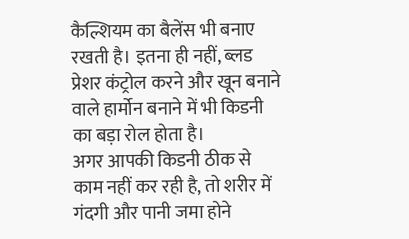कैल्शियम का बैलेंस भी बनाए रखती है। इतना ही नहीं, ब्लड प्रेशर कंट्रोल करने और खून बनाने वाले हार्मोन बनाने में भी किडनी का बड़ा रोल होता है।
अगर आपकी किडनी ठीक से काम नहीं कर रही है, तो शरीर में गंदगी और पानी जमा होने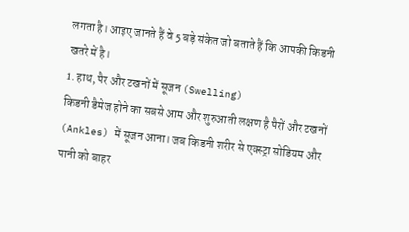लगता है। आइए जानते हैं वे 5 बड़े संकेत जो बताते हैं कि आपकी किडनी खतरे में है।
1. हाथ, पैर और टखनों में सूजन (Swelling)
किडनी डैमेज होने का सबसे आम और शुरुआती लक्षण है पैरों और टखनों (Ankles) में सूजन आना। जब किडनी शरीर से एक्स्ट्रा सोडियम और पानी को बाहर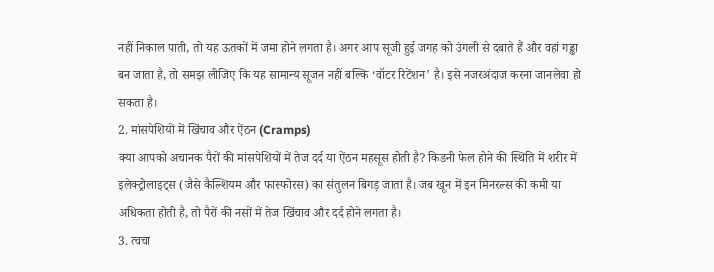नहीं निकाल पाती, तो यह ऊतकों में जमा होने लगता है। अगर आप सूजी हुई जगह को उंगली से दबाते हैं और वहां गड्ढा बन जाता है, तो समझ लीजिए कि यह सामान्य सूजन नहीं बल्कि ‘वॉटर रिटेंशन’ है। इसे नजरअंदाज करना जानलेवा हो सकता है।
2. मांसपेशियों में खिंचाव और ऐंठन (Cramps)
क्या आपको अचानक पैरों की मांसपेशियों में तेज दर्द या ऐंठन महसूस होती है? किडनी फेल होने की स्थिति में शरीर में इलेक्ट्रोलाइट्स (जैसे कैल्शियम और फास्फोरस) का संतुलन बिगड़ जाता है। जब खून में इन मिनरल्स की कमी या अधिकता होती है, तो पैरों की नसों में तेज खिंचाव और दर्द होने लगता है।
3. त्वचा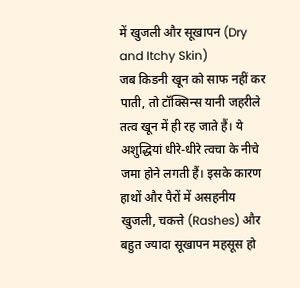में खुजली और सूखापन (Dry and Itchy Skin)
जब किडनी खून को साफ नहीं कर पाती, तो टॉक्सिन्स यानी जहरीले तत्व खून में ही रह जाते हैं। ये अशुद्धियां धीरे-धीरे त्वचा के नीचे जमा होने लगती हैं। इसके कारण हाथों और पैरों में असहनीय खुजली, चकत्ते (Rashes) और बहुत ज्यादा सूखापन महसूस हो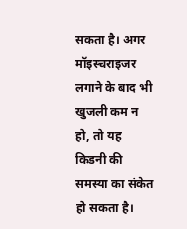सकता है। अगर मॉइस्चराइजर लगाने के बाद भी खुजली कम न हो, तो यह किडनी की समस्या का संकेत हो सकता है।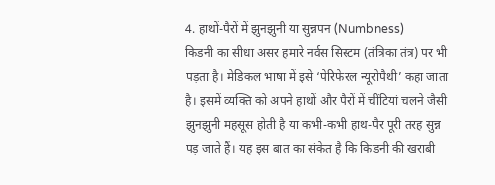4. हाथों-पैरों में झुनझुनी या सुन्नपन (Numbness)
किडनी का सीधा असर हमारे नर्वस सिस्टम (तंत्रिका तंत्र) पर भी पड़ता है। मेडिकल भाषा में इसे ‘पेरिफेरल न्यूरोपैथी’ कहा जाता है। इसमें व्यक्ति को अपने हाथों और पैरों में चींटियां चलने जैसी झुनझुनी महसूस होती है या कभी-कभी हाथ-पैर पूरी तरह सुन्न पड़ जाते हैं। यह इस बात का संकेत है कि किडनी की खराबी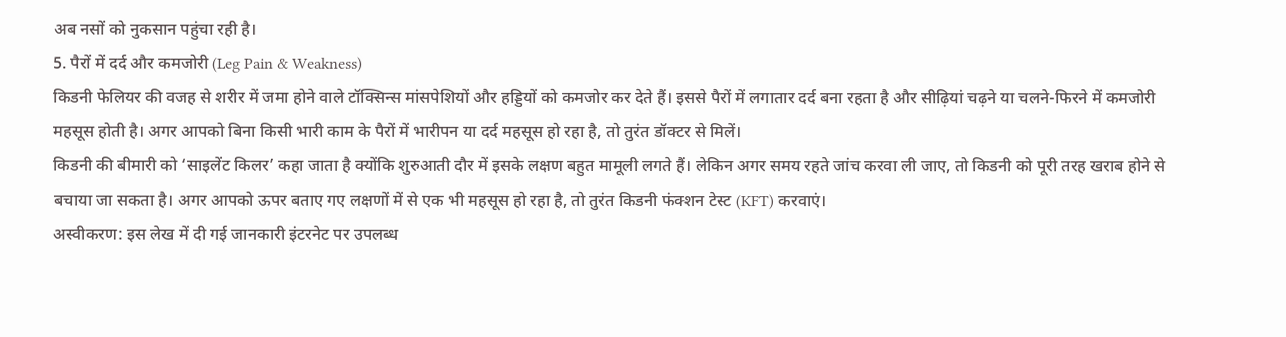अब नसों को नुकसान पहुंचा रही है।
5. पैरों में दर्द और कमजोरी (Leg Pain & Weakness)
किडनी फेलियर की वजह से शरीर में जमा होने वाले टॉक्सिन्स मांसपेशियों और हड्डियों को कमजोर कर देते हैं। इससे पैरों में लगातार दर्द बना रहता है और सीढ़ियां चढ़ने या चलने-फिरने में कमजोरी महसूस होती है। अगर आपको बिना किसी भारी काम के पैरों में भारीपन या दर्द महसूस हो रहा है, तो तुरंत डॉक्टर से मिलें।
किडनी की बीमारी को ‘साइलेंट किलर’ कहा जाता है क्योंकि शुरुआती दौर में इसके लक्षण बहुत मामूली लगते हैं। लेकिन अगर समय रहते जांच करवा ली जाए, तो किडनी को पूरी तरह खराब होने से बचाया जा सकता है। अगर आपको ऊपर बताए गए लक्षणों में से एक भी महसूस हो रहा है, तो तुरंत किडनी फंक्शन टेस्ट (KFT) करवाएं।
अस्वीकरण: इस लेख में दी गई जानकारी इंटरनेट पर उपलब्ध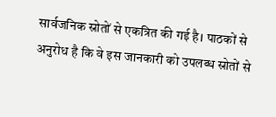सार्वजनिक स्रोतों से एकत्रित की गई है। पाठकों से अनुरोध है कि वे इस जानकारी को उपलब्ध स्रोतों से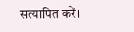सत्यापित करें।